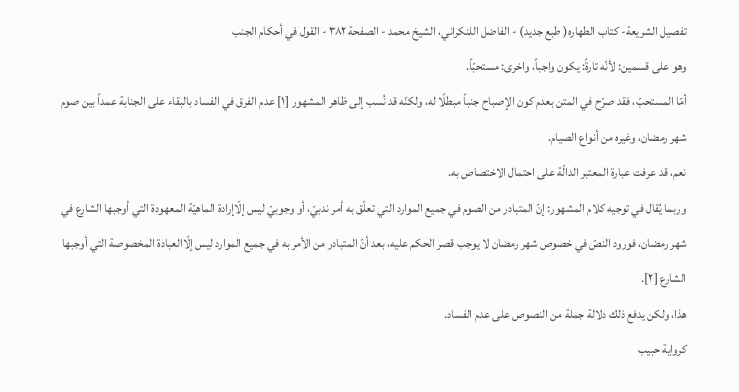تفصيل الشريعة- كتاب الطهاره( طبع جديد) - الفاضل اللنكراني، الشيخ محمد - الصفحة ٣٨٢ - القول في أحكام الجنب
وهو على قسمين: لأنّه تارةً: يكون واجباً، واخرى: مستحبّاً.
أمّا المستحبّ، فقد صرّح في المتن بعدم كون الإصباح جنباً مبطلًا له، ولكنّه قد نُسب إلى ظاهر المشهور [١] عدم الفرق في الفساد بالبقاء على الجنابة عمداً بين صوم شهر رمضان، وغيره من أنواع الصيام.
نعم، قد عرفت عبارة المعتبر الدالّة على احتمال الاختصاص به.
وربما يُقال في توجيه كلام المشهور: إنّ المتبادر من الصوم في جميع الموارد التي تعلّق به أمر ندبيّ، أو وجوبيّ ليس إلّاإرادة الماهيّة المعهودة التي أوجبها الشارع في شهر رمضان، فورود النصّ في خصوص شهر رمضان لا يوجب قصر الحكم عليه، بعد أنّ المتبادر من الأمر به في جميع الموارد ليس إلّاالعبادة المخصوصة التي أوجبها الشارع [٢].
هذا، ولكن يدفع ذلك دلالة جملة من النصوص على عدم الفساد.
كرواية حبيب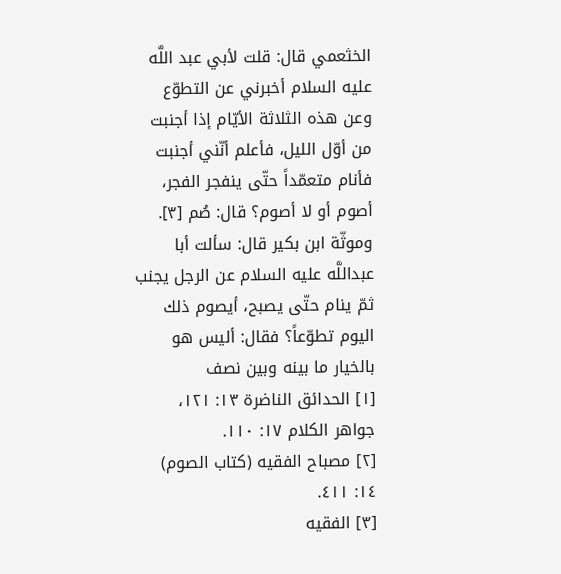الخثعمي قال: قلت لأبي عبد اللَّه عليه السلام أخبرني عن التطوّع وعن هذه الثلاثة الأيّام إذا أجنبت من أوّل الليل، فأعلم أنّني أجنبت فأنام متعمّداً حتّى ينفجر الفجر، أصوم أو لا أصوم؟ قال: صُم [٣].
وموثّة ابن بكير قال: سألت أبا عبداللَّه عليه السلام عن الرجل يجنب ثمّ ينام حتّى يصبح، أيصوم ذلك اليوم تطوّعاً؟ فقال: أليس هو بالخيار ما بينه وبين نصف
[١] الحدائق الناضرة ١٣: ١٢١، جواهر الكلام ١٧: ١١٠.
[٢] مصباح الفقيه (كتاب الصوم) ١٤: ٤١١.
[٣] الفقيه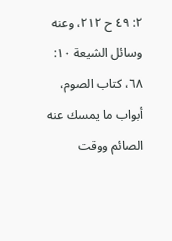٢: ٤٩ ح ٢١٢، وعنه وسائل الشيعة ١٠: ٦٨، كتاب الصوم، أبواب ما يمسك عنه الصائم ووقت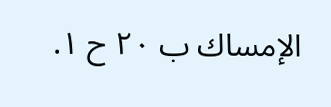الإمساك ب ٢٠ ح ١.